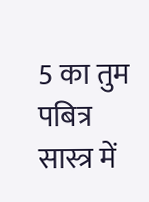5 का तुम पबित्र सास्त्र में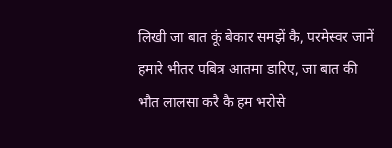लिखी जा बात कूं बेकार समझें कै, परमेस्वर जानें हमारे भीतर पबित्र आतमा डारिए, जा बात की भौत लालसा करै कै हम भरोसे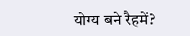योग्य बने रैहमें?